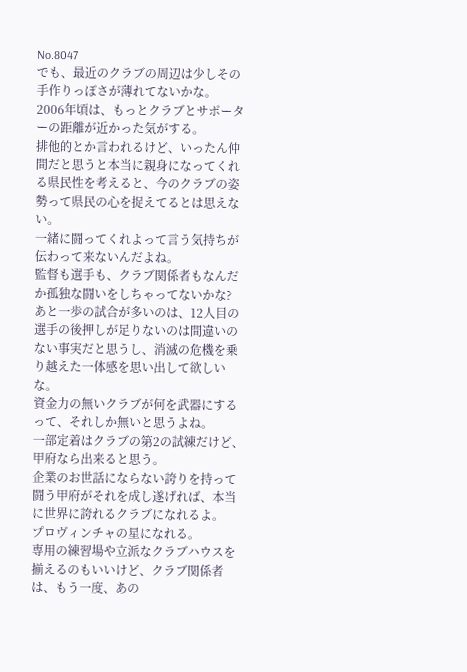No.8047
でも、最近のクラブの周辺は少しその手作りっぽさが薄れてないかな。
2006年頃は、もっとクラブとサポーターの距離が近かった気がする。
排他的とか言われるけど、いったん仲間だと思うと本当に親身になってくれる県民性を考えると、今のクラブの姿勢って県民の心を捉えてるとは思えない。
一緒に闘ってくれよって言う気持ちが伝わって来ないんだよね。
監督も選手も、クラブ関係者もなんだか孤独な闘いをしちゃってないかな?
あと一歩の試合が多いのは、12人目の選手の後押しが足りないのは間違いのない事実だと思うし、消滅の危機を乗り越えた一体感を思い出して欲しいな。
資金力の無いクラブが何を武器にするって、それしか無いと思うよね。
一部定着はクラブの第2の試練だけど、甲府なら出来ると思う。
企業のお世話にならない誇りを持って
闘う甲府がそれを成し遂げれば、本当に世界に誇れるクラブになれるよ。
プロヴィンチャの星になれる。
専用の練習場や立派なクラブハウスを揃えるのもいいけど、クラブ関係者は、もう一度、あの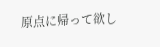原点に帰って欲し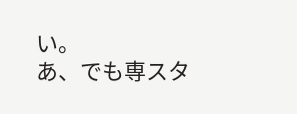い。
あ、でも専スタ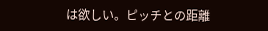は欲しい。ピッチとの距離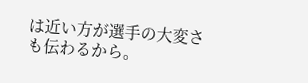は近い方が選手の大変さも伝わるから。